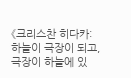《크리스찬 히다카: 하늘이 극장이 되고, 극장이 하늘에 있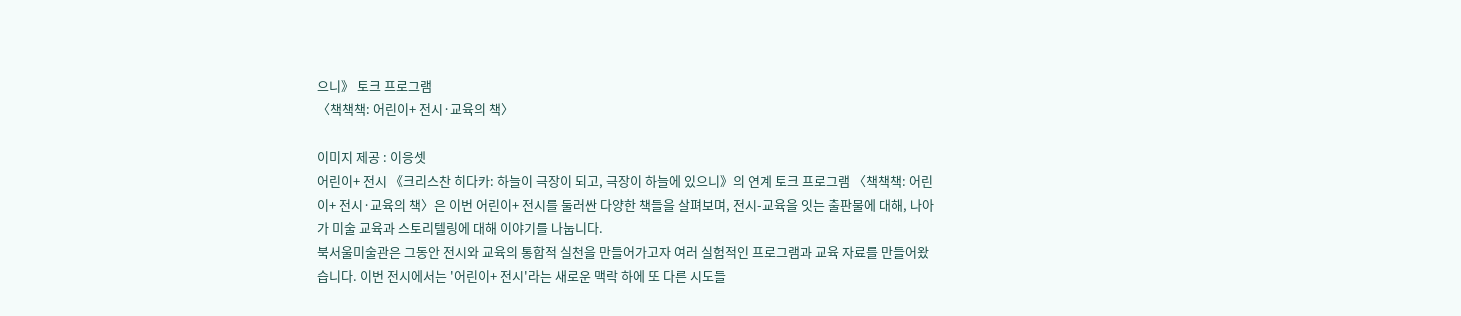으니》 토크 프로그램
〈책책책: 어린이+ 전시·교육의 책〉

이미지 제공 : 이응셋
어린이+ 전시 《크리스찬 히다카: 하늘이 극장이 되고, 극장이 하늘에 있으니》의 연계 토크 프로그램 〈책책책: 어린이+ 전시·교육의 책〉은 이번 어린이+ 전시를 둘러싼 다양한 책들을 살펴보며, 전시-교육을 잇는 출판물에 대해, 나아가 미술 교육과 스토리텔링에 대해 이야기를 나눕니다.
북서울미술관은 그동안 전시와 교육의 통합적 실천을 만들어가고자 여러 실험적인 프로그램과 교육 자료를 만들어왔습니다. 이번 전시에서는 '어린이+ 전시'라는 새로운 맥락 하에 또 다른 시도들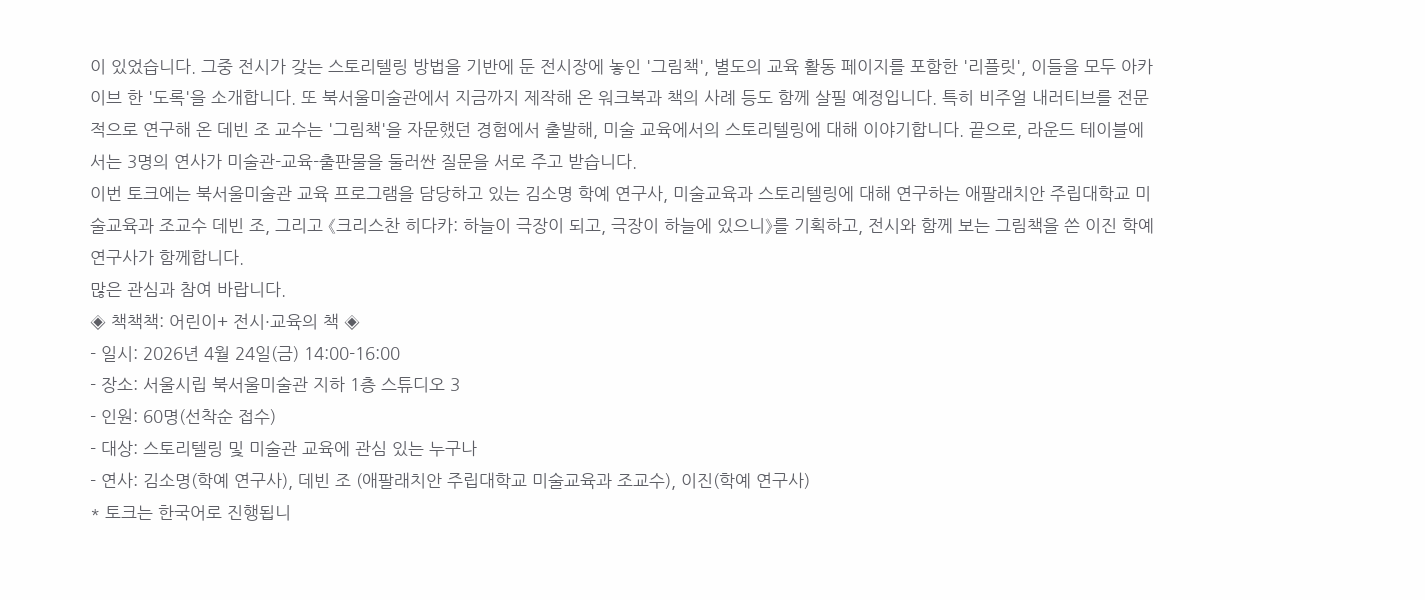이 있었습니다. 그중 전시가 갖는 스토리텔링 방법을 기반에 둔 전시장에 놓인 '그림책', 별도의 교육 활동 페이지를 포함한 '리플릿', 이들을 모두 아카이브 한 '도록'을 소개합니다. 또 북서울미술관에서 지금까지 제작해 온 워크북과 책의 사례 등도 함께 살필 예정입니다. 특히 비주얼 내러티브를 전문적으로 연구해 온 데빈 조 교수는 '그림책'을 자문했던 경험에서 출발해, 미술 교육에서의 스토리텔링에 대해 이야기합니다. 끝으로, 라운드 테이블에서는 3명의 연사가 미술관-교육-출판물을 둘러싼 질문을 서로 주고 받습니다.
이번 토크에는 북서울미술관 교육 프로그램을 담당하고 있는 김소명 학예 연구사, 미술교육과 스토리텔링에 대해 연구하는 애팔래치안 주립대학교 미술교육과 조교수 데빈 조, 그리고 《크리스찬 히다카: 하늘이 극장이 되고, 극장이 하늘에 있으니》를 기획하고, 전시와 함께 보는 그림책을 쓴 이진 학예 연구사가 함께합니다.
많은 관심과 참여 바랍니다.
◈ 책책책: 어린이+ 전시·교육의 책 ◈
- 일시: 2026년 4월 24일(금) 14:00-16:00
- 장소: 서울시립 북서울미술관 지하 1층 스튜디오 3
- 인원: 60명(선착순 접수)
- 대상: 스토리텔링 및 미술관 교육에 관심 있는 누구나
- 연사: 김소명(학예 연구사), 데빈 조 (애팔래치안 주립대학교 미술교육과 조교수), 이진(학예 연구사)
* 토크는 한국어로 진행됩니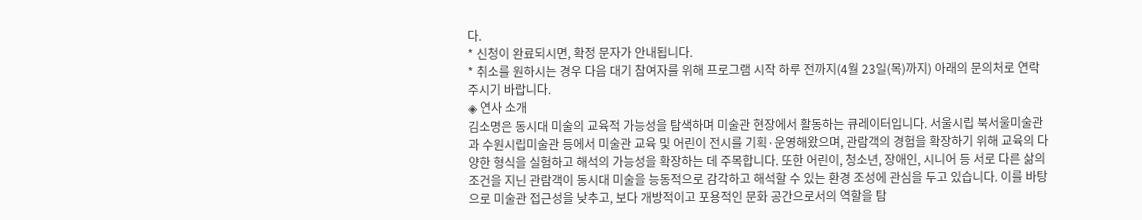다.
* 신청이 완료되시면, 확정 문자가 안내됩니다.
* 취소를 원하시는 경우 다음 대기 참여자를 위해 프로그램 시작 하루 전까지(4월 23일(목)까지) 아래의 문의처로 연락 주시기 바랍니다.
◈ 연사 소개
김소명은 동시대 미술의 교육적 가능성을 탐색하며 미술관 현장에서 활동하는 큐레이터입니다. 서울시립 북서울미술관과 수원시립미술관 등에서 미술관 교육 및 어린이 전시를 기획·운영해왔으며, 관람객의 경험을 확장하기 위해 교육의 다양한 형식을 실험하고 해석의 가능성을 확장하는 데 주목합니다. 또한 어린이, 청소년, 장애인, 시니어 등 서로 다른 삶의 조건을 지닌 관람객이 동시대 미술을 능동적으로 감각하고 해석할 수 있는 환경 조성에 관심을 두고 있습니다. 이를 바탕으로 미술관 접근성을 낮추고, 보다 개방적이고 포용적인 문화 공간으로서의 역할을 탐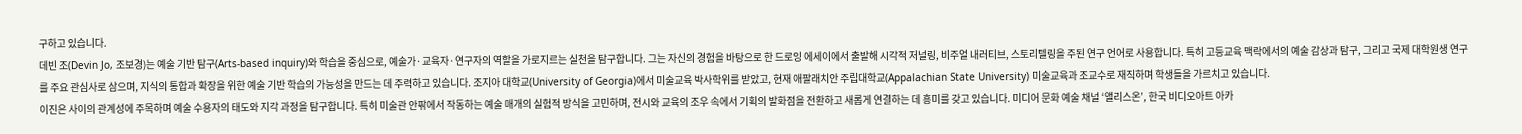구하고 있습니다.
데빈 조(Devin Jo, 조보경)는 예술 기반 탐구(Arts-based inquiry)와 학습을 중심으로, 예술가·교육자·연구자의 역할을 가로지르는 실천을 탐구합니다. 그는 자신의 경험을 바탕으로 한 드로잉 에세이에서 출발해 시각적 저널링, 비주얼 내러티브, 스토리텔링을 주된 연구 언어로 사용합니다. 특히 고등교육 맥락에서의 예술 감상과 탐구, 그리고 국제 대학원생 연구를 주요 관심사로 삼으며, 지식의 통합과 확장을 위한 예술 기반 학습의 가능성을 만드는 데 주력하고 있습니다. 조지아 대학교(University of Georgia)에서 미술교육 박사학위를 받았고, 현재 애팔래치안 주립대학교(Appalachian State University) 미술교육과 조교수로 재직하며 학생들을 가르치고 있습니다.
이진은 사이의 관계성에 주목하며 예술 수용자의 태도와 지각 과정을 탐구합니다. 특히 미술관 안팎에서 작동하는 예술 매개의 실험적 방식을 고민하며, 전시와 교육의 조우 속에서 기획의 발화점을 전환하고 새롭게 연결하는 데 흥미를 갖고 있습니다. 미디어 문화 예술 채널 ‘앨리스온’, 한국 비디오아트 아카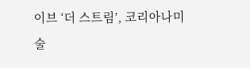이브 ‘더 스트림’, 코리아나미술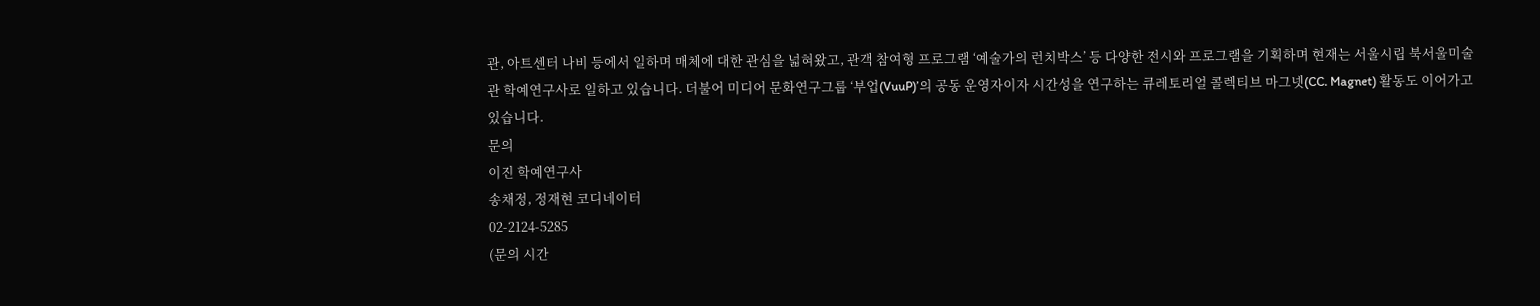관, 아트센터 나비 등에서 일하며 매체에 대한 관심을 넓혀왔고, 관객 참여형 프로그램 ‘예술가의 런치박스’ 등 다양한 전시와 프로그램을 기획하며 현재는 서울시립 북서울미술관 학예연구사로 일하고 있습니다. 더불어 미디어 문화연구그룹 ‘부업(VuuP)’의 공동 운영자이자 시간성을 연구하는 큐레토리얼 콜렉티브 마그넷(CC. Magnet) 활동도 이어가고 있습니다.
문의
이진 학예연구사
송채정, 정재현 코디네이터
02-2124-5285
(문의 시간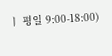ㅣ 평일 9:00-18:00)